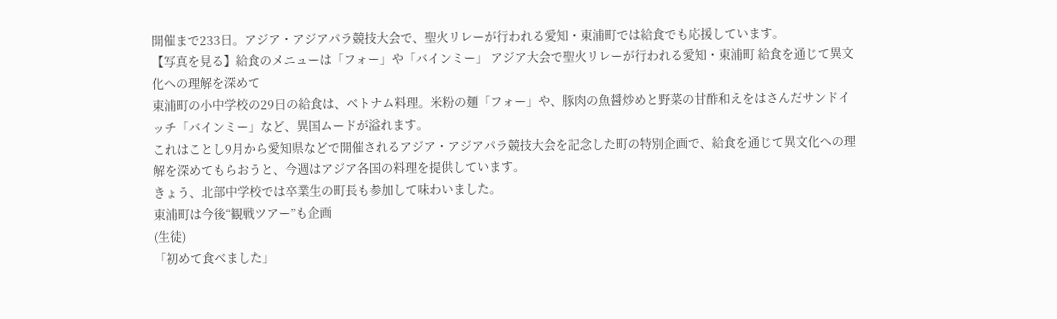開催まで233日。アジア・アジアパラ競技大会で、聖火リレーが行われる愛知・東浦町では給食でも応援しています。
【写真を見る】給食のメニューは「フォー」や「バインミー」 アジア大会で聖火リレーが行われる愛知・東浦町 給食を通じて異文化への理解を深めて
東浦町の小中学校の29日の給食は、ベトナム料理。米粉の麺「フォー」や、豚肉の魚醤炒めと野菜の甘酢和えをはさんだサンドイッチ「バインミー」など、異国ムードが溢れます。
これはことし9月から愛知県などで開催されるアジア・アジアパラ競技大会を記念した町の特別企画で、給食を通じて異文化への理解を深めてもらおうと、今週はアジア各国の料理を提供しています。
きょう、北部中学校では卒業生の町長も参加して味わいました。
東浦町は今後“観戦ツアー”も企画
(生徒)
「初めて食べました」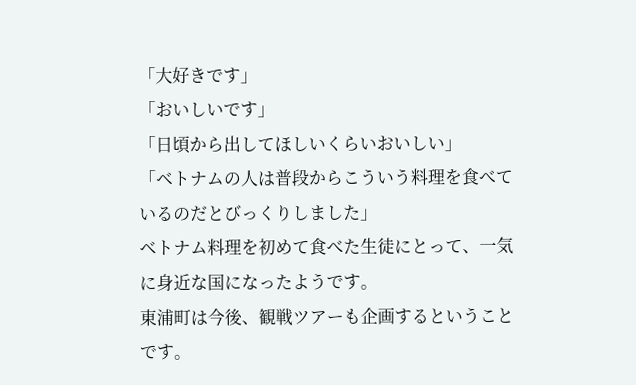「大好きです」
「おいしいです」
「日頃から出してほしいくらいおいしい」
「ベトナムの人は普段からこういう料理を食べているのだとびっくりしました」
ベトナム料理を初めて食べた生徒にとって、一気に身近な国になったようです。
東浦町は今後、観戦ツアーも企画するということです。